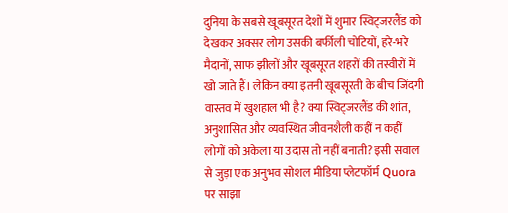दुनिया के सबसे खूबसूरत देशों में शुमार स्विट्जरलैंड को देखकर अक्सर लोग उसकी बर्फीली चोटियों, हरे-भरे मैदानों, साफ झीलों और खूबसूरत शहरों की तस्वीरों में खो जाते हैं। लेकिन क्या इतनी खूबसूरती के बीच जिंदगी वास्तव में खुशहाल भी है? क्या स्विट्जरलैंड की शांत, अनुशासित और व्यवस्थित जीवनशैली कहीं न कहीं लोगों को अकेला या उदास तो नहीं बनाती? इसी सवाल से जुड़ा एक अनुभव सोशल मीडिया प्लेटफॉर्म Quora पर साझा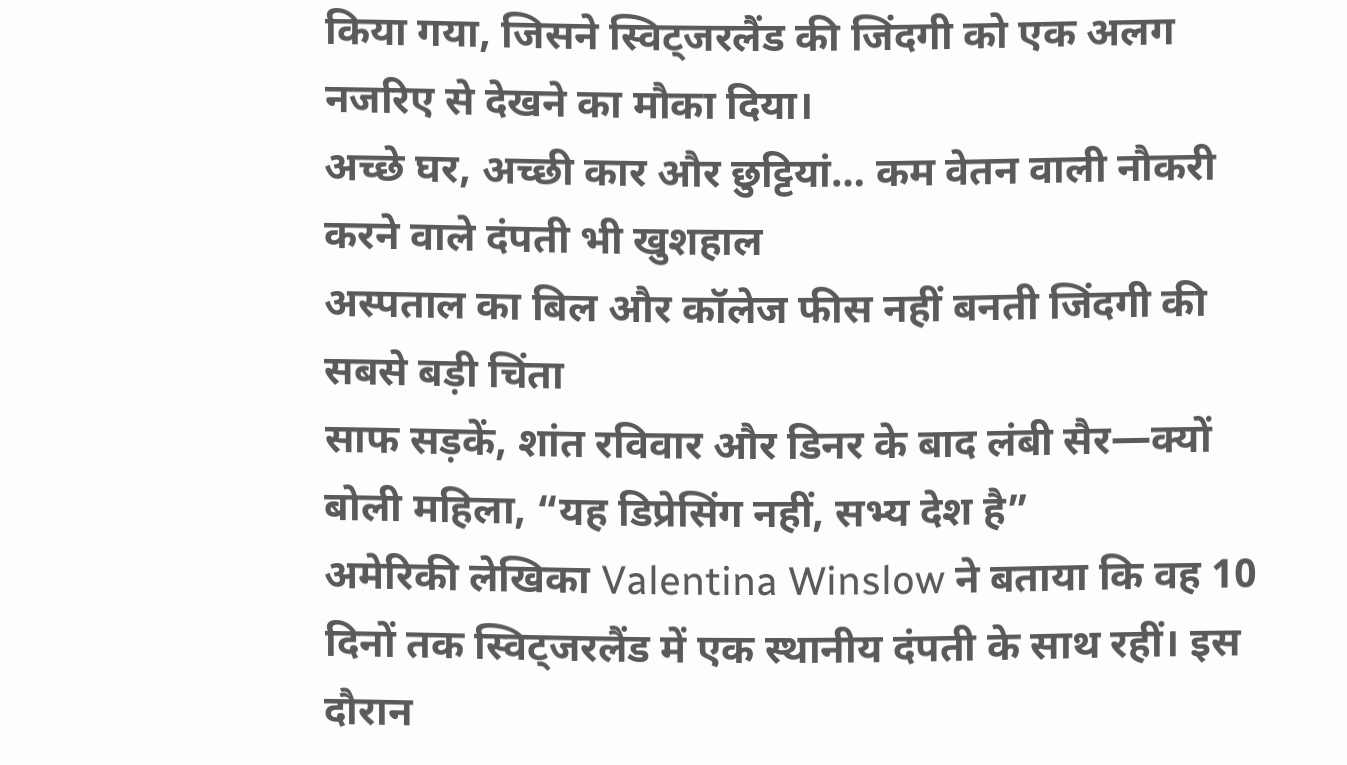किया गया, जिसने स्विट्जरलैंड की जिंदगी को एक अलग नजरिए से देखने का मौका दिया।
अच्छे घर, अच्छी कार और छुट्टियां… कम वेतन वाली नौकरी करने वाले दंपती भी खुशहाल
अस्पताल का बिल और कॉलेज फीस नहीं बनती जिंदगी की सबसे बड़ी चिंता
साफ सड़कें, शांत रविवार और डिनर के बाद लंबी सैर—क्यों बोली महिला, “यह डिप्रेसिंग नहीं, सभ्य देश है”
अमेरिकी लेखिका Valentina Winslow ने बताया कि वह 10 दिनों तक स्विट्जरलैंड में एक स्थानीय दंपती के साथ रहीं। इस दौरान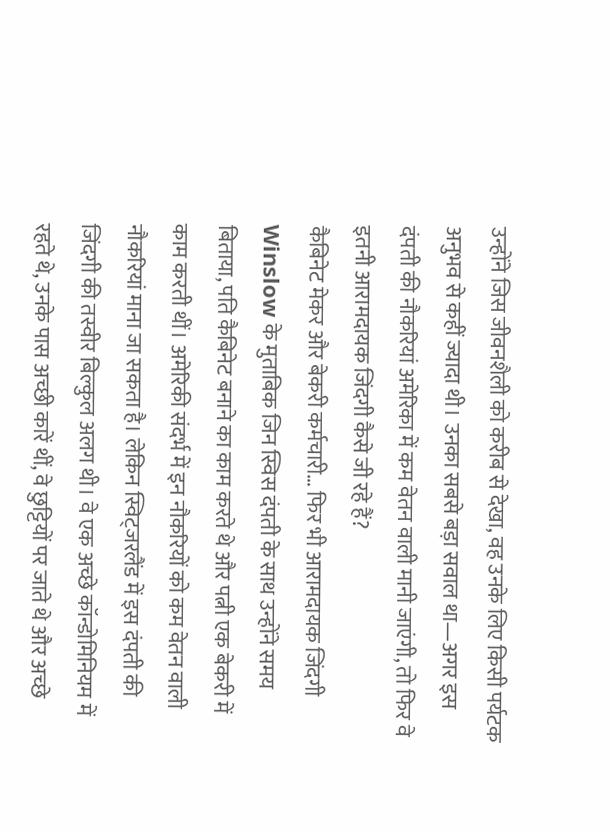उन्होंने जिस जीवनशैली को करीब से देखा, वह उनके लिए किसी पर्यटक अनुभव से कहीं ज्यादा थी। उनका सबसे बड़ा सवाल था—अगर इस दंपती की नौकरियां अमेरिका में कम वेतन वाली मानी जाएंगी, तो फिर वे इतनी आरामदायक जिंदगी कैसे जी रहे हैं?
कैबिनेट मेकर और बेकरी कर्मचारी… फिर भी आरामदायक जिंदगी
Winslow के मुताबिक जिन स्विस दंपती के साथ उन्होंने समय बिताया, पति कैबिनेट बनाने का काम करते थे और पत्नी एक बेकरी में काम करती थीं। अमेरिकी संदर्भ में इन नौकरियों को कम वेतन वाली नौकरियां माना जा सकता है। लेकिन स्विट्जरलैंड में इस दंपती की जिंदगी की तस्वीर बिल्कुल अलग थी। वे एक अच्छे कॉन्डोमिनियम में रहते थे, उनके पास अच्छी कारें थीं, वे छुट्टियों पर जाते थे और अच्छे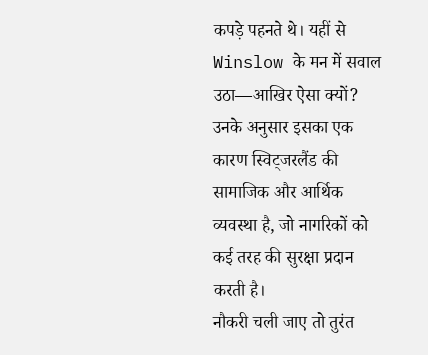कपड़े पहनते थे। यहीं से Winslow के मन में सवाल उठा—आखिर ऐसा क्यों? उनके अनुसार इसका एक कारण स्विट्जरलैंड की सामाजिक और आर्थिक व्यवस्था है, जो नागरिकों को कई तरह की सुरक्षा प्रदान करती है।
नौकरी चली जाए तो तुरंत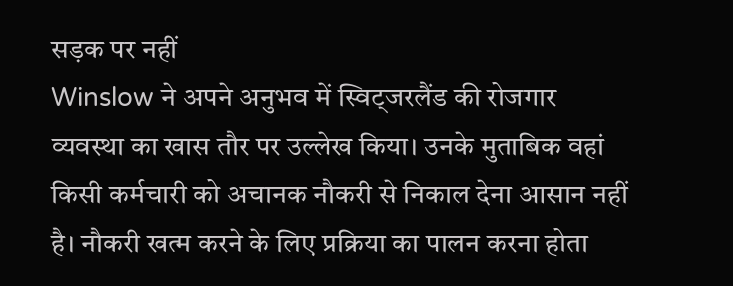सड़क पर नहीं
Winslow ने अपने अनुभव में स्विट्जरलैंड की रोजगार व्यवस्था का खास तौर पर उल्लेख किया। उनके मुताबिक वहां किसी कर्मचारी को अचानक नौकरी से निकाल देना आसान नहीं है। नौकरी खत्म करने के लिए प्रक्रिया का पालन करना होता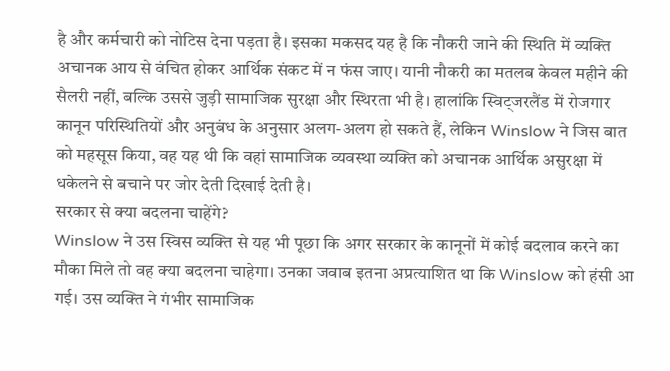है और कर्मचारी को नोटिस देना पड़ता है। इसका मकसद यह है कि नौकरी जाने की स्थिति में व्यक्ति अचानक आय से वंचित होकर आर्थिक संकट में न फंस जाए। यानी नौकरी का मतलब केवल महीने की सैलरी नहीं, बल्कि उससे जुड़ी सामाजिक सुरक्षा और स्थिरता भी है। हालांकि स्विट्जरलैंड में रोजगार कानून परिस्थितियों और अनुबंध के अनुसार अलग-अलग हो सकते हैं, लेकिन Winslow ने जिस बात को महसूस किया, वह यह थी कि वहां सामाजिक व्यवस्था व्यक्ति को अचानक आर्थिक असुरक्षा में धकेलने से बचाने पर जोर देती दिखाई देती है।
सरकार से क्या बदलना चाहेंगे?
Winslow ने उस स्विस व्यक्ति से यह भी पूछा कि अगर सरकार के कानूनों में कोई बदलाव करने का मौका मिले तो वह क्या बदलना चाहेगा। उनका जवाब इतना अप्रत्याशित था कि Winslow को हंसी आ गई। उस व्यक्ति ने गंभीर सामाजिक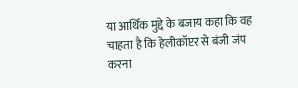या आर्थिक मुद्दे के बजाय कहा कि वह चाहता है कि हेलीकॉप्टर से बंजी जंप करना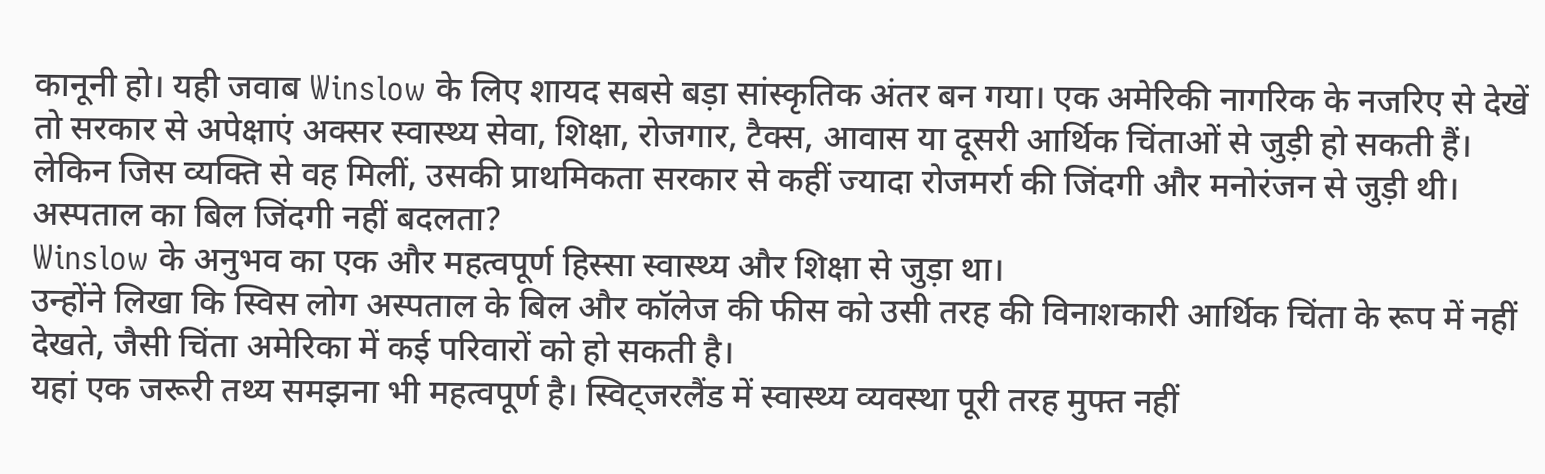कानूनी हो। यही जवाब Winslow के लिए शायद सबसे बड़ा सांस्कृतिक अंतर बन गया। एक अमेरिकी नागरिक के नजरिए से देखें तो सरकार से अपेक्षाएं अक्सर स्वास्थ्य सेवा, शिक्षा, रोजगार, टैक्स, आवास या दूसरी आर्थिक चिंताओं से जुड़ी हो सकती हैं। लेकिन जिस व्यक्ति से वह मिलीं, उसकी प्राथमिकता सरकार से कहीं ज्यादा रोजमर्रा की जिंदगी और मनोरंजन से जुड़ी थी।
अस्पताल का बिल जिंदगी नहीं बदलता?
Winslow के अनुभव का एक और महत्वपूर्ण हिस्सा स्वास्थ्य और शिक्षा से जुड़ा था।
उन्होंने लिखा कि स्विस लोग अस्पताल के बिल और कॉलेज की फीस को उसी तरह की विनाशकारी आर्थिक चिंता के रूप में नहीं देखते, जैसी चिंता अमेरिका में कई परिवारों को हो सकती है।
यहां एक जरूरी तथ्य समझना भी महत्वपूर्ण है। स्विट्जरलैंड में स्वास्थ्य व्यवस्था पूरी तरह मुफ्त नहीं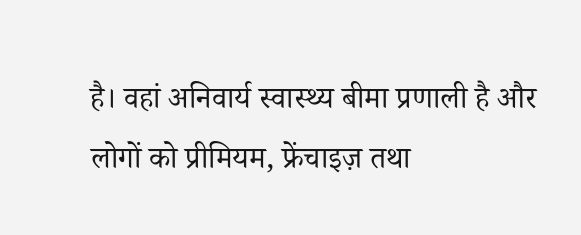है। वहां अनिवार्य स्वास्थ्य बीमा प्रणाली है और लोगों को प्रीमियम, फ्रेंचाइज़ तथा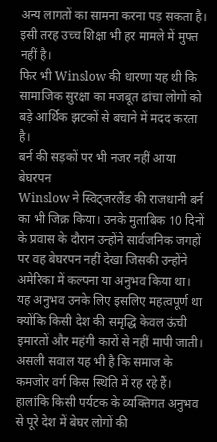अन्य लागतों का सामना करना पड़ सकता है। इसी तरह उच्च शिक्षा भी हर मामले में मुफ्त नहीं है।
फिर भी Winslow की धारणा यह थी कि सामाजिक सुरक्षा का मजबूत ढांचा लोगों को बड़े आर्थिक झटकों से बचाने में मदद करता है।
बर्न की सड़कों पर भी नजर नहीं आया बेघरपन
Winslow ने स्विट्जरलैंड की राजधानी बर्न का भी जिक्र किया। उनके मुताबिक 10 दिनों के प्रवास के दौरान उन्होंने सार्वजनिक जगहों पर वह बेघरपन नहीं देखा जिसकी उन्होंने अमेरिका में कल्पना या अनुभव किया था। यह अनुभव उनके लिए इसलिए महत्वपूर्ण था क्योंकि किसी देश की समृद्धि केवल ऊंची इमारतों और महंगी कारों से नहीं मापी जाती। असली सवाल यह भी है कि समाज के कमजोर वर्ग किस स्थिति में रह रहे हैं। हालांकि किसी पर्यटक के व्यक्तिगत अनुभव से पूरे देश में बेघर लोगों की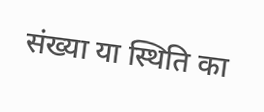संख्या या स्थिति का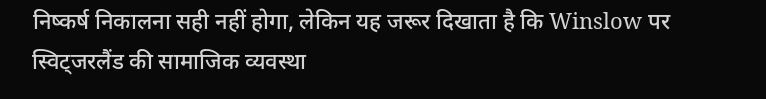निष्कर्ष निकालना सही नहीं होगा, लेकिन यह जरूर दिखाता है कि Winslow पर स्विट्जरलैंड की सामाजिक व्यवस्था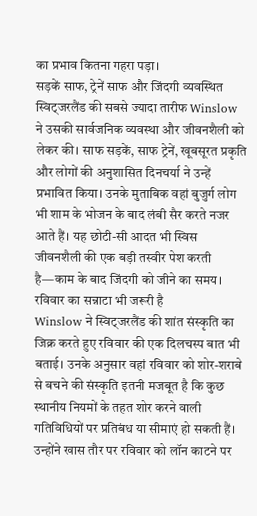का प्रभाव कितना गहरा पड़ा।
सड़कें साफ, ट्रेनें साफ और जिंदगी व्यवस्थित
स्विट्जरलैंड की सबसे ज्यादा तारीफ Winslow ने उसकी सार्वजनिक व्यवस्था और जीवनशैली को लेकर की। साफ सड़कें, साफ ट्रेनें, खूबसूरत प्रकृति और लोगों की अनुशासित दिनचर्या ने उन्हें प्रभावित किया। उनके मुताबिक वहां बुजुर्ग लोग भी शाम के भोजन के बाद लंबी सैर करते नजर आते हैं। यह छोटी-सी आदत भी स्विस जीवनशैली की एक बड़ी तस्वीर पेश करती है—काम के बाद जिंदगी को जीने का समय।
रविवार का सन्नाटा भी जरूरी है
Winslow ने स्विट्जरलैंड की शांत संस्कृति का जिक्र करते हुए रविवार की एक दिलचस्प बात भी बताई। उनके अनुसार वहां रविवार को शोर-शराबे से बचने की संस्कृति इतनी मजबूत है कि कुछ स्थानीय नियमों के तहत शोर करने वाली गतिविधियों पर प्रतिबंध या सीमाएं हो सकती हैं। उन्होंने खास तौर पर रविवार को लॉन काटने पर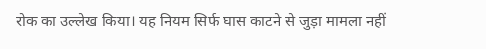रोक का उल्लेख किया। यह नियम सिर्फ घास काटने से जुड़ा मामला नहीं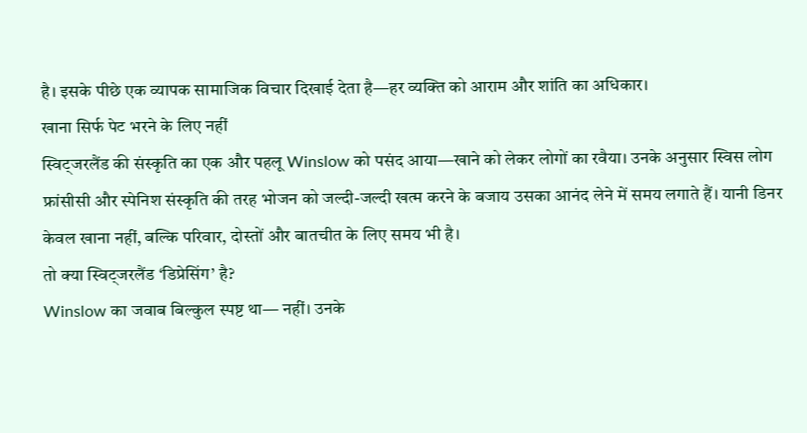है। इसके पीछे एक व्यापक सामाजिक विचार दिखाई देता है—हर व्यक्ति को आराम और शांति का अधिकार।
खाना सिर्फ पेट भरने के लिए नहीं
स्विट्जरलैंड की संस्कृति का एक और पहलू Winslow को पसंद आया—खाने को लेकर लोगों का रवैया। उनके अनुसार स्विस लोग फ्रांसीसी और स्पेनिश संस्कृति की तरह भोजन को जल्दी-जल्दी खत्म करने के बजाय उसका आनंद लेने में समय लगाते हैं। यानी डिनर केवल खाना नहीं, बल्कि परिवार, दोस्तों और बातचीत के लिए समय भी है।
तो क्या स्विट्जरलैंड ‘डिप्रेसिंग’ है?
Winslow का जवाब बिल्कुल स्पष्ट था— नहीं। उनके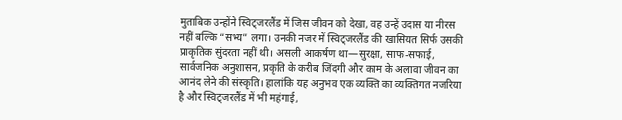मुताबिक उन्होंने स्विट्जरलैंड में जिस जीवन को देखा, वह उन्हें उदास या नीरस नहीं बल्कि “सभ्य” लगा। उनकी नजर में स्विट्जरलैंड की खासियत सिर्फ उसकी प्राकृतिक सुंदरता नहीं थी। असली आकर्षण था—सुरक्षा, साफ-सफाई, सार्वजनिक अनुशासन, प्रकृति के करीब जिंदगी और काम के अलावा जीवन का आनंद लेने की संस्कृति। हालांकि यह अनुभव एक व्यक्ति का व्यक्तिगत नजरिया है और स्विट्जरलैंड में भी महंगाई,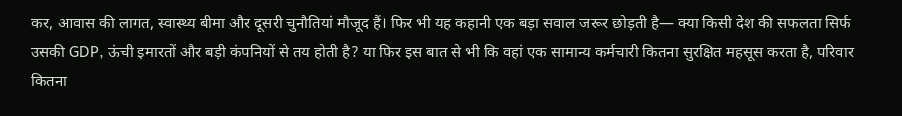कर, आवास की लागत, स्वास्थ्य बीमा और दूसरी चुनौतियां मौजूद हैं। फिर भी यह कहानी एक बड़ा सवाल जरूर छोड़ती है— क्या किसी देश की सफलता सिर्फ उसकी GDP, ऊंची इमारतों और बड़ी कंपनियों से तय होती है? या फिर इस बात से भी कि वहां एक सामान्य कर्मचारी कितना सुरक्षित महसूस करता है, परिवार कितना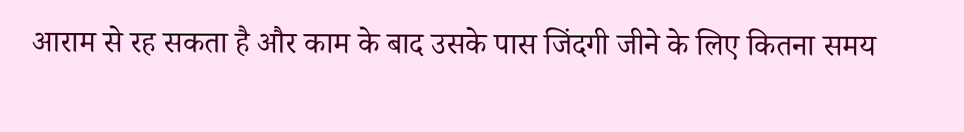आराम से रह सकता है और काम के बाद उसके पास जिंदगी जीने के लिए कितना समय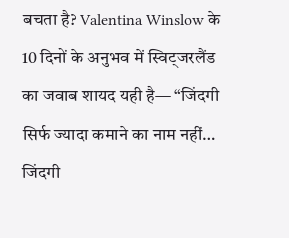बचता है? Valentina Winslow के 10 दिनों के अनुभव में स्विट्जरलैंड का जवाब शायद यही है— “जिंदगी सिर्फ ज्यादा कमाने का नाम नहीं… जिंदगी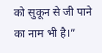को सुकून से जी पाने का नाम भी है।”